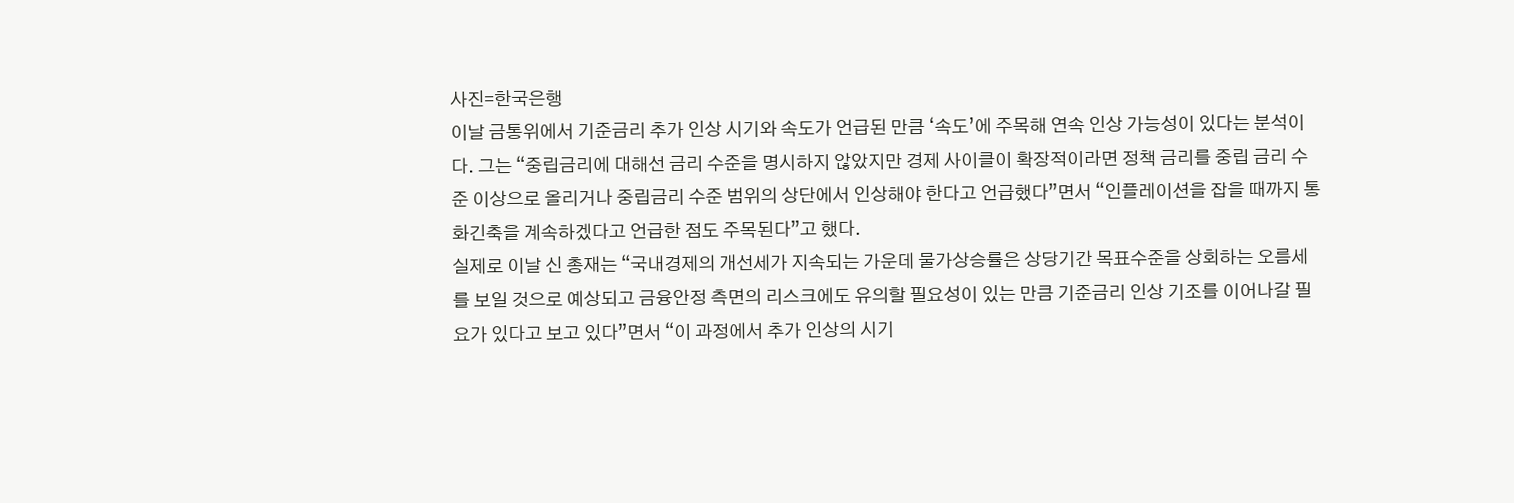사진=한국은행
이날 금통위에서 기준금리 추가 인상 시기와 속도가 언급된 만큼 ‘속도’에 주목해 연속 인상 가능성이 있다는 분석이다. 그는 “중립금리에 대해선 금리 수준을 명시하지 않았지만 경제 사이클이 확장적이라면 정책 금리를 중립 금리 수준 이상으로 올리거나 중립금리 수준 범위의 상단에서 인상해야 한다고 언급했다”면서 “인플레이션을 잡을 때까지 통화긴축을 계속하겠다고 언급한 점도 주목된다”고 했다.
실제로 이날 신 총재는 “국내경제의 개선세가 지속되는 가운데 물가상승률은 상당기간 목표수준을 상회하는 오름세를 보일 것으로 예상되고 금융안정 측면의 리스크에도 유의할 필요성이 있는 만큼 기준금리 인상 기조를 이어나갈 필요가 있다고 보고 있다”면서 “이 과정에서 추가 인상의 시기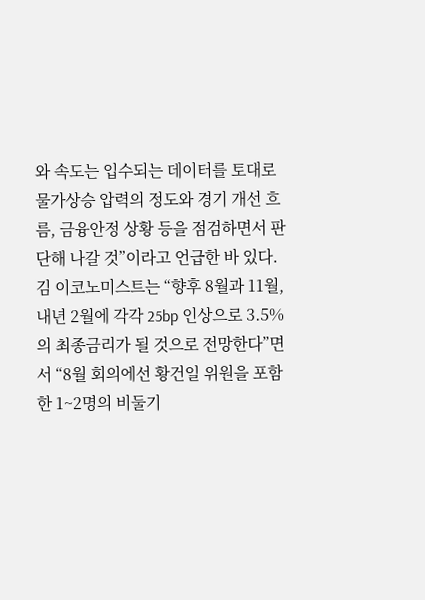와 속도는 입수되는 데이터를 토대로 물가상승 압력의 정도와 경기 개선 흐름, 금융안정 상황 등을 점검하면서 판단해 나갈 것”이라고 언급한 바 있다.
김 이코노미스트는 “향후 8월과 11월, 내년 2월에 각각 25bp 인상으로 3.5%의 최종금리가 될 것으로 전망한다”면서 “8월 회의에선 황건일 위원을 포함한 1~2명의 비둘기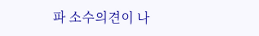파 소수의견이 나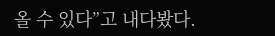올 수 있다”고 내다봤다.